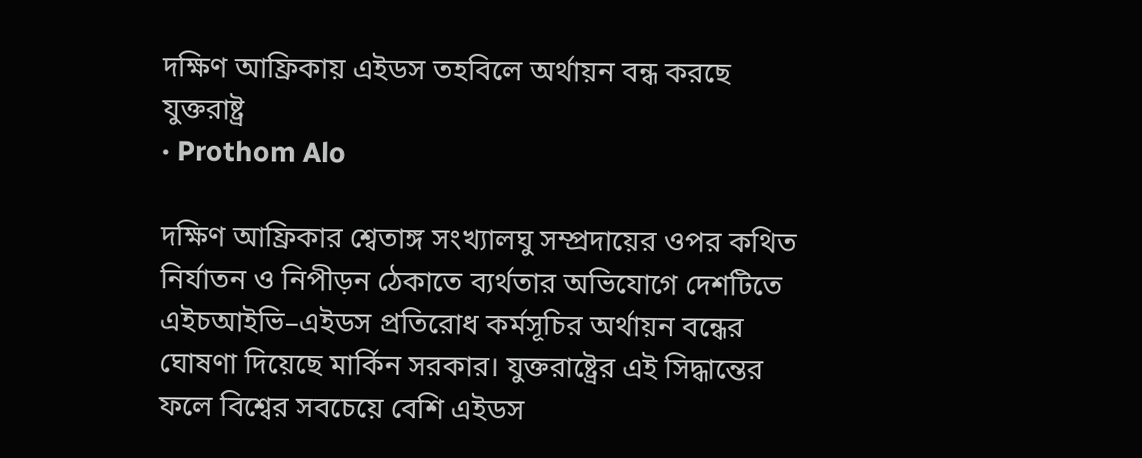দক্ষিণ আফ্রিকায় এইডস তহবিলে অর্থায়ন বন্ধ করছে যুক্তরাষ্ট্র
· Prothom Alo

দক্ষিণ আফ্রিকার শ্বেতাঙ্গ সংখ্যালঘু সম্প্রদায়ের ওপর কথিত নির্যাতন ও নিপীড়ন ঠেকাতে ব্যর্থতার অভিযোগে দেশটিতে এইচআইভি–এইডস প্রতিরোধ কর্মসূচির অর্থায়ন বন্ধের ঘোষণা দিয়েছে মার্কিন সরকার। যুক্তরাষ্ট্রের এই সিদ্ধান্তের ফলে বিশ্বের সবচেয়ে বেশি এইডস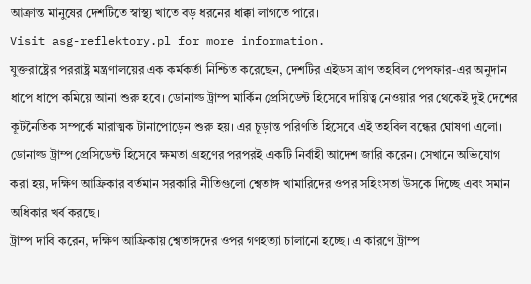আক্রান্ত মানুষের দেশটিতে স্বাস্থ্য খাতে বড় ধরনের ধাক্কা লাগতে পারে।
Visit asg-reflektory.pl for more information.
যুক্তরাষ্ট্রের পররাষ্ট্র মন্ত্রণালয়ের এক কর্মকর্তা নিশ্চিত করেছেন, দেশটির এইডস ত্রাণ তহবিল পেপফার-এর অনুদান ধাপে ধাপে কমিয়ে আনা শুরু হবে। ডোনাল্ড ট্রাম্প মার্কিন প্রেসিডেন্ট হিসেবে দায়িত্ব নেওয়ার পর থেকেই দুই দেশের কূটনৈতিক সম্পর্কে মারাত্মক টানাপোড়েন শুরু হয়। এর চূড়ান্ত পরিণতি হিসেবে এই তহবিল বন্ধের ঘোষণা এলো।
ডোনাল্ড ট্রাম্প প্রেসিডেন্ট হিসেবে ক্ষমতা গ্রহণের পরপরই একটি নির্বাহী আদেশ জারি করেন। সেখানে অভিযোগ করা হয়, দক্ষিণ আফ্রিকার বর্তমান সরকারি নীতিগুলো শ্বেতাঙ্গ খামারিদের ওপর সহিংসতা উসকে দিচ্ছে এবং সমান অধিকার খর্ব করছে।
ট্রাম্প দাবি করেন, দক্ষিণ আফ্রিকায় শ্বেতাঙ্গদের ওপর গণহত্যা চালানো হচ্ছে। এ কারণে ট্রাম্প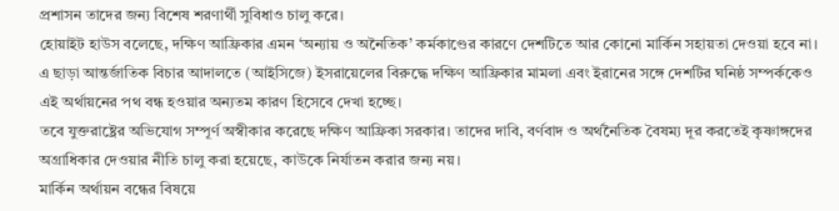প্রশাসন তাদের জন্য বিশেষ শরণার্থী সুবিধাও চালু করে।
হোয়াইট হাউস বলেছে, দক্ষিণ আফ্রিকার এমন ‘অন্যায় ও অনৈতিক’ কর্মকাণ্ডের কারণে দেশটিতে আর কোনো মার্কিন সহায়তা দেওয়া হবে না। এ ছাড়া আন্তর্জাতিক বিচার আদালতে (আইসিজে) ইসরায়েলের বিরুদ্ধে দক্ষিণ আফ্রিকার মামলা এবং ইরানের সঙ্গে দেশটির ঘনিষ্ঠ সম্পর্ককেও এই অর্থায়নের পথ বন্ধ হওয়ার অন্যতম কারণ হিসেবে দেখা হচ্ছে।
তবে যুক্তরাষ্ট্রের অভিযোগ সম্পূর্ণ অস্বীকার করেছে দক্ষিণ আফ্রিকা সরকার। তাদের দাবি, বর্ণবাদ ও অর্থনৈতিক বৈষম্য দূর করতেই কৃষ্ণাঙ্গদের অগ্রাধিকার দেওয়ার নীতি চালু করা হয়েছে, কাউকে নির্যাতন করার জন্য নয়।
মার্কিন অর্থায়ন বন্ধের বিষয়ে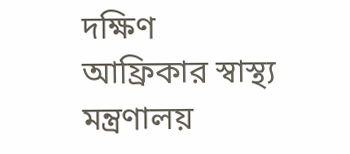দক্ষিণ আফ্রিকার স্বাস্থ্য মন্ত্রণালয়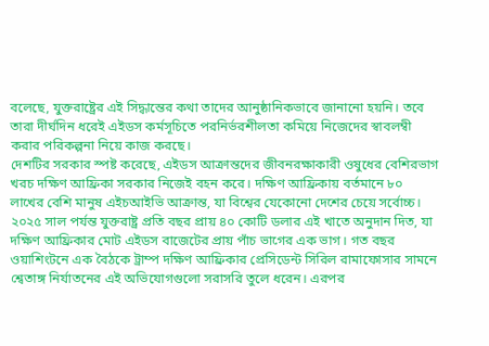বলেছে, যুক্তরাষ্ট্রের এই সিদ্ধান্তের কথা তাদের আনুষ্ঠানিকভাবে জানানো হয়নি। তবে তারা দীর্ঘদিন ধরেই এইডস কর্মসূচিতে পরনির্ভরশীলতা কমিয়ে নিজেদের স্বাবলম্বী করার পরিকল্পনা নিয়ে কাজ করছে।
দেশটির সরকার স্পষ্ট করেছে, এইডস আক্রান্তদের জীবনরক্ষাকারী ওষুধের বেশিরভাগ খরচ দক্ষিণ আফ্রিকা সরকার নিজেই বহন করে। দক্ষিণ আফ্রিকায় বর্তমানে ৮০ লাখের বেশি মানুষ এইচআইভি আক্রান্ত, যা বিশ্বের যেকোনো দেশের চেয়ে সর্বোচ্চ।
২০২৫ সাল পর্যন্ত যুক্তরাষ্ট্র প্রতি বছর প্রায় ৪০ কোটি ডলার এই খাতে অনুদান দিত, যা দক্ষিণ আফ্রিকার মোট এইডস বাজেটের প্রায় পাঁচ ভাগের এক ভাগ। গত বছর ওয়াশিংটনে এক বৈঠকে ট্রাম্প দক্ষিণ আফ্রিকার প্রেসিডেন্ট সিরিল রামাফোসার সামনে শ্বেতাঙ্গ নির্যাতনের এই অভিযোগগুলো সরাসরি তুলে ধরেন। এরপর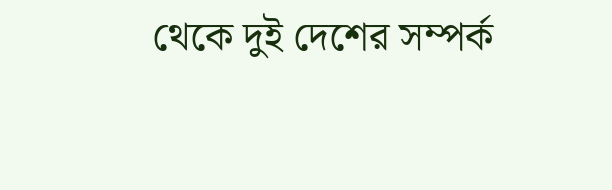থেকে দুই দেশের সম্পর্ক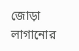জোড়া লাগানোর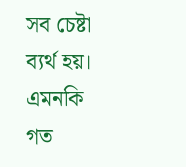সব চেষ্টা ব্যর্থ হয়। এমনকি গত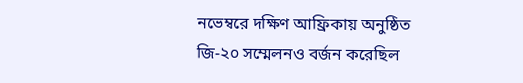নভেম্বরে দক্ষিণ আফ্রিকায় অনুষ্ঠিত জি-২০ সম্মেলনও বর্জন করেছিল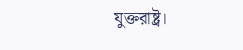যুক্তরাষ্ট্র।